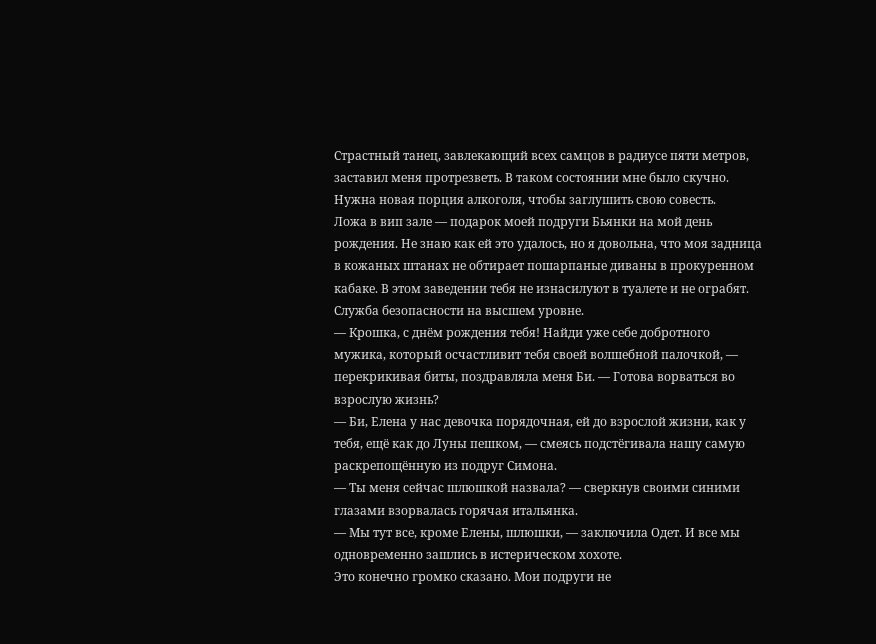Страстный танец, завлекающий всех самцов в радиусе пяти метров, заставил меня протрезветь. В таком состоянии мне было скучно. Нужна новая порция алкоголя, чтобы заглушить свою совесть.
Ложа в вип зале — подарок моей подруги Бьянки на мой день рождения. Не знаю как ей это удалось, но я довольна, что моя задница в кожаных штанах не обтирает пошарпаные диваны в прокуренном кабаке. В этом заведении тебя не изнасилуют в туалете и не ограбят. Служба безопасности на высшем уровне.
— Крошка, с днём рождения тебя! Найди уже себе добротного мужика, который осчастливит тебя своей волшебной палочкой, — перекрикивая биты, поздравляла меня Би. — Готова ворваться во взрослую жизнь?
— Би, Елена у нас девочка порядочная, ей до взрослой жизни, как у тебя, ещё как до Луны пешком, — смеясь подстёгивала нашу самую раскрепощённую из подруг Симона.
— Ты меня сейчас шлюшкой назвала? — сверкнув своими синими глазами взорвалась горячая итальянка.
— Мы тут все, кроме Елены, шлюшки, — заключила Одет. И все мы одновременно зашлись в истерическом хохоте.
Это конечно громко сказано. Мои подруги не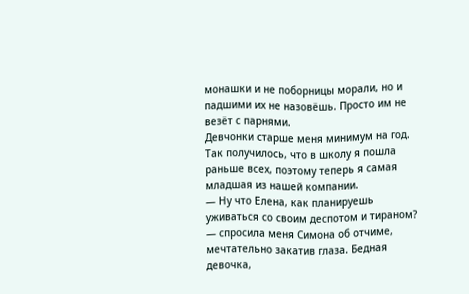монашки и не поборницы морали, но и падшими их не назовёшь. Просто им не везёт с парнями.
Девчонки старше меня минимум на год. Так получилось, что в школу я пошла раньше всех, поэтому теперь я самая младшая из нашей компании.
— Ну что Елена, как планируешь уживаться со своим деспотом и тираном? — спросила меня Симона об отчиме, мечтательно закатив глаза. Бедная девочка,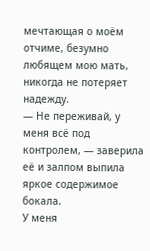мечтающая о моём отчиме, безумно любящем мою мать, никогда не потеряет надежду.
— Не переживай, у меня всё под контролем, — заверила её и залпом выпила яркое содержимое бокала.
У меня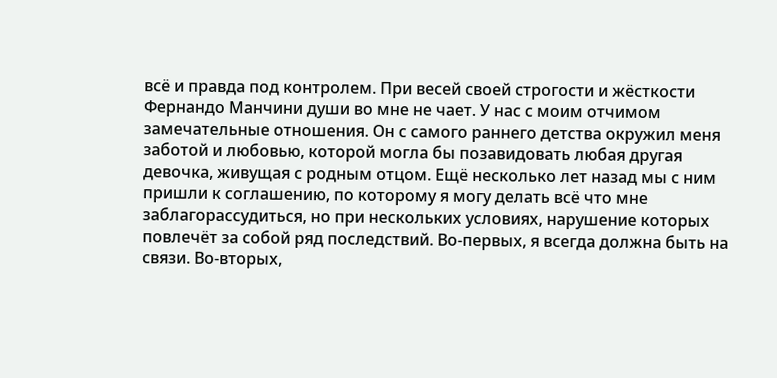всё и правда под контролем. При весей своей строгости и жёсткости Фернандо Манчини души во мне не чает. У нас с моим отчимом замечательные отношения. Он с самого раннего детства окружил меня заботой и любовью, которой могла бы позавидовать любая другая девочка, живущая с родным отцом. Ещё несколько лет назад мы с ним пришли к соглашению, по которому я могу делать всё что мне заблагорассудиться, но при нескольких условиях, нарушение которых повлечёт за собой ряд последствий. Во-первых, я всегда должна быть на связи. Во-вторых,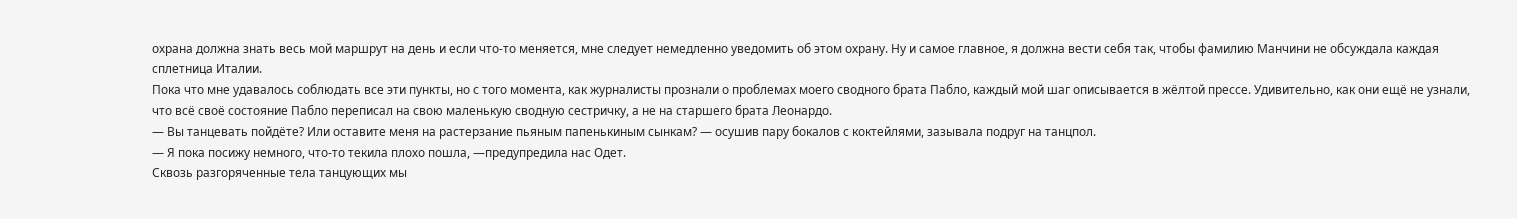охрана должна знать весь мой маршрут на день и если что-то меняется, мне следует немедленно уведомить об этом охрану. Ну и самое главное, я должна вести себя так, чтобы фамилию Манчини не обсуждала каждая сплетница Италии.
Пока что мне удавалось соблюдать все эти пункты, но с того момента, как журналисты прознали о проблемах моего сводного брата Пабло, каждый мой шаг описывается в жёлтой прессе. Удивительно, как они ещё не узнали, что всё своё состояние Пабло переписал на свою маленькую сводную сестричку, а не на старшего брата Леонардо.
— Вы танцевать пойдёте? Или оставите меня на растерзание пьяным папенькиным сынкам? — осушив пару бокалов с коктейлями, зазывала подруг на танцпол.
— Я пока посижу немного, что-то текила плохо пошла, —предупредила нас Одет.
Сквозь разгоряченные тела танцующих мы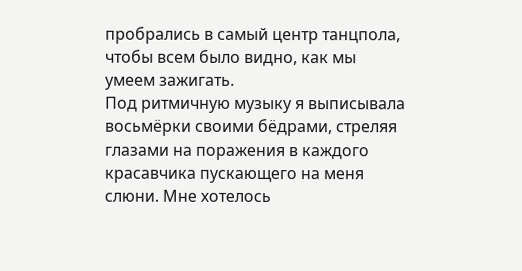пробрались в самый центр танцпола, чтобы всем было видно, как мы умеем зажигать.
Под ритмичную музыку я выписывала восьмёрки своими бёдрами, стреляя глазами на поражения в каждого красавчика пускающего на меня слюни. Мне хотелось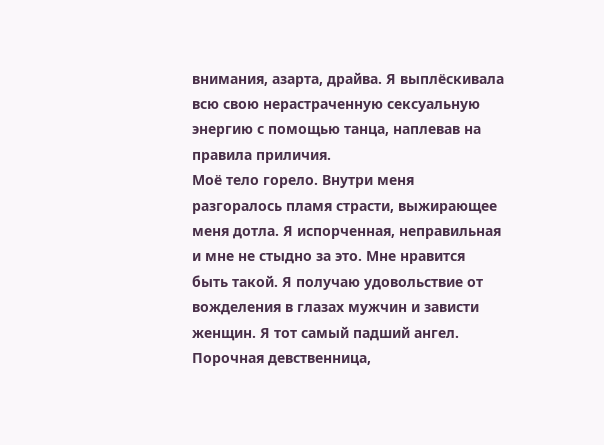внимания, азарта, драйва. Я выплёскивала всю свою нерастраченную сексуальную энергию с помощью танца, наплевав на правила приличия.
Моё тело горело. Внутри меня разгоралось пламя страсти, выжирающее меня дотла. Я испорченная, неправильная и мне не стыдно за это. Мне нравится быть такой. Я получаю удовольствие от вожделения в глазах мужчин и зависти женщин. Я тот самый падший ангел. Порочная девственница,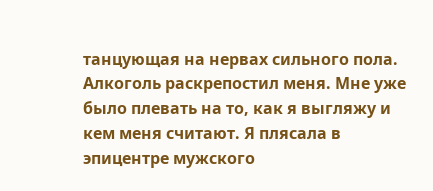танцующая на нервах сильного пола.
Алкоголь раскрепостил меня. Мне уже было плевать на то, как я выгляжу и кем меня считают. Я плясала в эпицентре мужского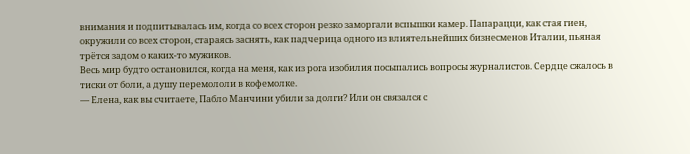внимания и подпитывалась им, когда со всех сторон резко заморгали вспышки камер. Папарацци, как стая гиен, окружили со всех сторон, стараясь заснять, как падчерица одного из влиятельнейших бизнесменов Италии, пьяная трётся задом о каких-то мужиков.
Весь мир будто остановился, когда на меня, как из рога изобилия посыпались вопросы журналистов. Сердце сжалось в тиски от боли, а душу перемололи в кофемолке.
— Елена, как вы считаете, Пабло Манчини убили за долги? Или он связался с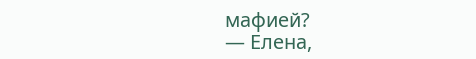мафией?
— Елена,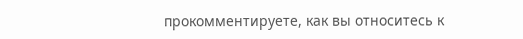прокомментируете, как вы относитесь к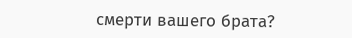смерти вашего брата?